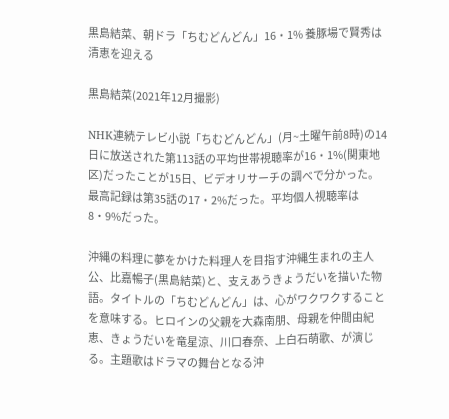黒島結菜、朝ドラ「ちむどんどん」16・1% 養豚場で賢秀は清恵を迎える

黒島結菜(2021年12月撮影)

NHK連続テレビ小説「ちむどんどん」(月~土曜午前8時)の14日に放送された第113話の平均世帯視聴率が16・1%(関東地区)だったことが15日、ビデオリサーチの調べで分かった。最高記録は第35話の17・2%だった。平均個人視聴率は8・9%だった。

沖縄の料理に夢をかけた料理人を目指す沖縄生まれの主人公、比嘉暢子(黒島結菜)と、支えあうきょうだいを描いた物語。タイトルの「ちむどんどん」は、心がワクワクすることを意味する。ヒロインの父親を大森南朋、母親を仲間由紀恵、きょうだいを竜星涼、川口春奈、上白石萌歌、が演じる。主題歌はドラマの舞台となる沖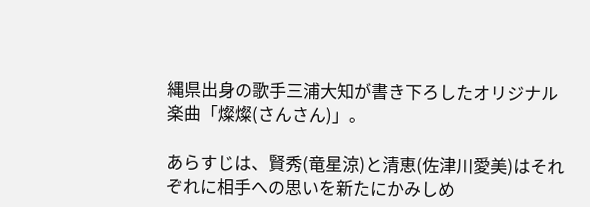縄県出身の歌手三浦大知が書き下ろしたオリジナル楽曲「燦燦(さんさん)」。

あらすじは、賢秀(竜星涼)と清恵(佐津川愛美)はそれぞれに相手への思いを新たにかみしめ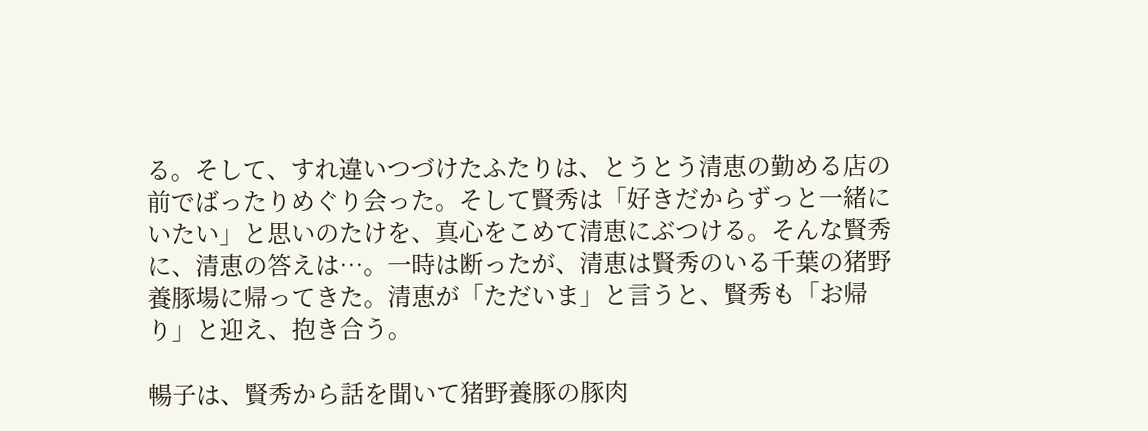る。そして、すれ違いつづけたふたりは、とうとう清恵の勤める店の前でばったりめぐり会った。そして賢秀は「好きだからずっと一緒にいたい」と思いのたけを、真心をこめて清恵にぶつける。そんな賢秀に、清恵の答えは…。一時は断ったが、清恵は賢秀のいる千葉の猪野養豚場に帰ってきた。清恵が「ただいま」と言うと、賢秀も「お帰り」と迎え、抱き合う。

暢子は、賢秀から話を聞いて猪野養豚の豚肉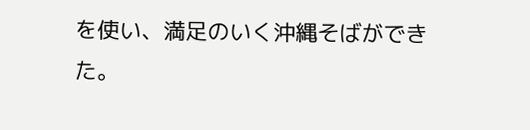を使い、満足のいく沖縄そばができた。